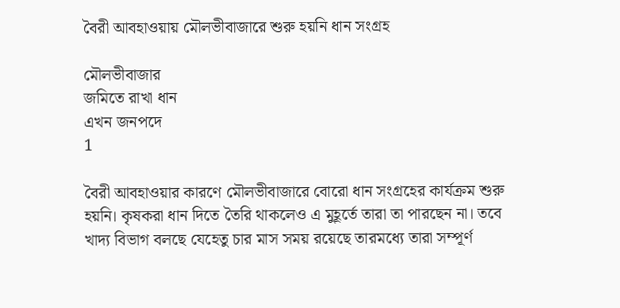বৈরী আবহাওয়ায় মৌলভীবাজারে শুরু হয়নি ধান সংগ্রহ

মৌলভীবাজার
জমিতে রাখা ধান
এখন জনপদে
1

বৈরী আবহাওয়ার কারণে মৌলভীবাজারে বোরো ধান সংগ্রহের কার্যক্রম শুরু হয়নি। কৃষকরা ধান দিতে তৈরি থাকলেও এ মুহূর্তে তারা তা পারছেন না। তবে খাদ্য বিভাগ বলছে যেহেতু চার মাস সময় রয়েছে তারমধ্যে তারা সম্পূর্ণ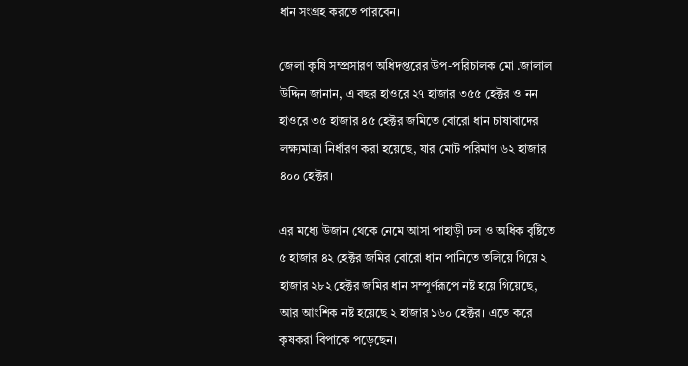ধান সংগ্রহ করতে পারবেন।

জেলা কৃষি সম্প্রসারণ অধিদপ্তরের উপ-পরিচালক মো .জালাল উদ্দিন জানান, এ বছর হাওরে ২৭ হাজার ৩৫৫ হেক্টর ও নন হাওরে ৩৫ হাজার ৪৫ হেক্টর জমিতে বোরো ধান চাষাবাদের লক্ষ্যমাত্রা নির্ধারণ করা হয়েছে, যার মোট পরিমাণ ৬২ হাজার ৪০০ হেক্টর।

এর মধ্যে উজান থেকে নেমে আসা পাহাড়ী ঢল ও অধিক বৃষ্টিতে ৫ হাজার ৪২ হেক্টর জমির বোরো ধান পানিতে তলিয়ে গিয়ে ২ হাজার ২৮২ হেক্টর জমির ধান সম্পূর্ণরূপে নষ্ট হয়ে গিয়েছে, আর আংশিক নষ্ট হয়েছে ২ হাজার ১৬০ হেক্টর। এতে করে কৃষকরা বিপাকে পড়েছেন।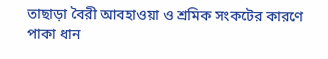তাছাড়া বৈরী আবহাওয়া ও শ্রমিক সংকটের কারণে পাকা ধান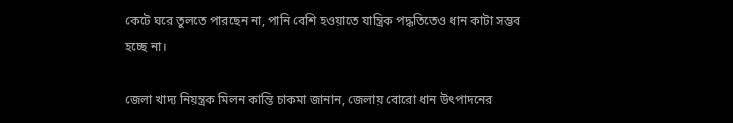কেটে ঘরে তুলতে পারছেন না, পানি বেশি হওয়াতে যান্ত্রিক পদ্ধতিতেও ধান কাটা সম্ভব হচ্ছে না।

জেলা খাদ্য নিয়ন্ত্রক মিলন কান্তি চাকমা জানান, জেলায় বোরো ধান উৎপাদনের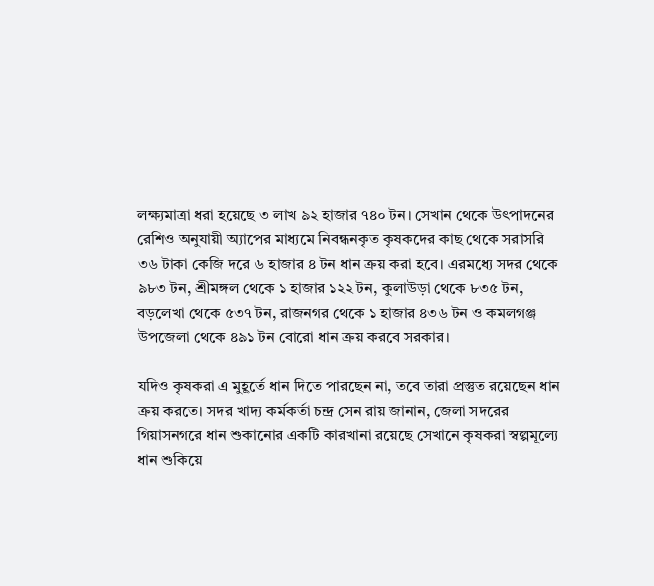লক্ষ্যমাত্রা ধরা হয়েছে ৩ লাখ ৯২ হাজার ৭৪০ টন। সেখান থেকে উৎপাদনের রেশিও অনুযায়ী অ্যাপের মাধ্যমে নিবন্ধনকৃত কৃষকদের কাছ থেকে সরাসরি ৩৬ টাকা কেজি দরে ৬ হাজার ৪ টন ধান ক্রয় করা হবে। এরমধ্যে সদর থেকে ৯৮৩ টন, শ্রীমঙ্গল থেকে ১ হাজার ১২২ টন, কুলাউড়া থেকে ৮৩৫ টন, বড়লেখা থেকে ৫৩৭ টন, রাজনগর থেকে ১ হাজার ৪৩৬ টন ও কমলগঞ্জ উপজেলা থেকে ৪৯১ টন বোরো ধান ক্রয় করবে সরকার।

যদিও কৃষকরা এ মুহূর্তে ধান দিতে পারছেন না, তবে তারা প্রস্তুত রয়েছেন ধান ক্রয় করতে। সদর খাদ্য কর্মকর্তা চন্দ্র সেন রায় জানান, জেলা সদরের গিয়াসনগরে ধান শুকানোর একটি কারখানা রয়েছে সেখানে কৃষকরা স্বল্পমূল্যে ধান শুকিয়ে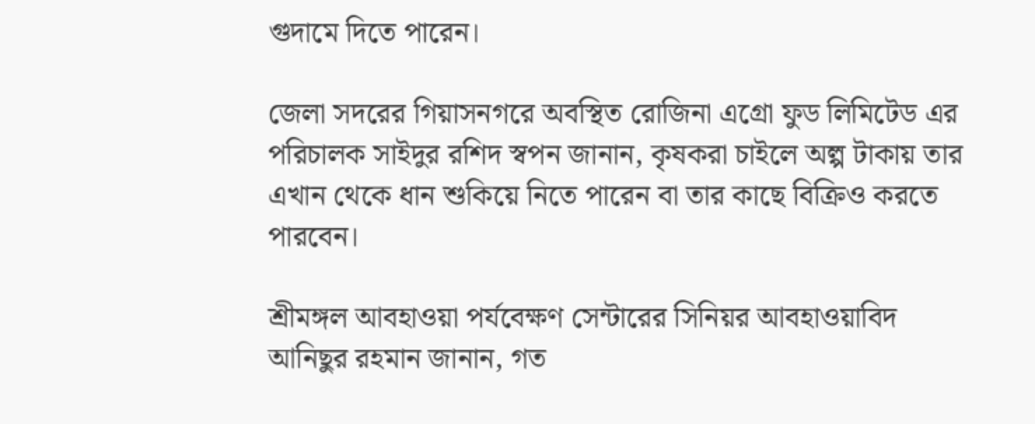গুদামে দিতে পারেন।

জেলা সদরের গিয়াসনগরে অবস্থিত রোজিনা এগ্রো ফুড লিমিটেড এর পরিচালক সাইদুর রশিদ স্বপন জানান, কৃষকরা চাইলে অল্প টাকায় তার এখান থেকে ধান শুকিয়ে নিতে পারেন বা তার কাছে বিক্রিও করতে পারবেন।

শ্রীমঙ্গল আবহাওয়া পর্যবেক্ষণ সেন্টারের সিনিয়র আবহাওয়াবিদ আনিছুর রহমান জানান, গত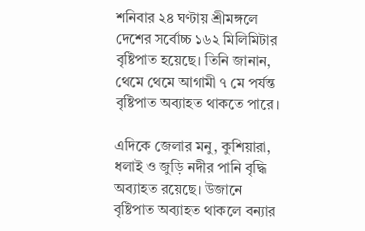শনিবার ২৪ ঘণ্টায় শ্রীমঙ্গলে দেশের সর্বোচ্চ ১৬২ মিলিমিটার বৃষ্টিপাত হয়েছে। তিনি জানান, থেমে থেমে আগামী ৭ মে পর্যন্ত বৃষ্টিপাত অব্যাহত থাকতে পারে।

এদিকে জেলার মনু, কুশিয়ারা, ধলাই ও জুড়ি নদীর পানি বৃদ্ধি অব্যাহত রয়েছে। উজানে বৃষ্টিপাত অব্যাহত থাকলে বন্যার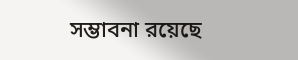সম্ভাবনা রয়েছে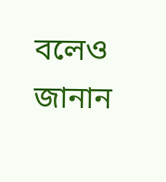বলেও জানান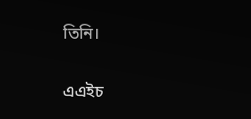তিনি।


এএইচ